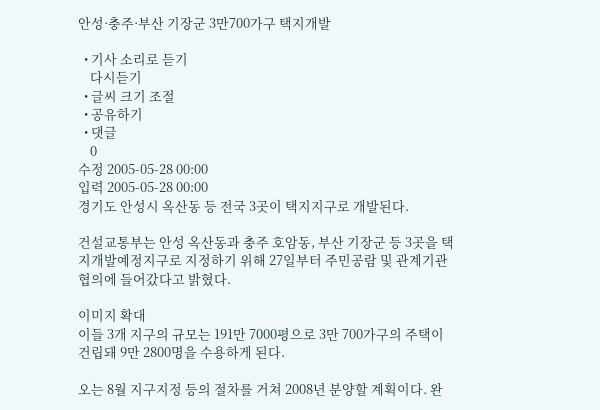안성·충주·부산 기장군 3만700가구 택지개발

  • 기사 소리로 듣기
    다시듣기
  • 글씨 크기 조절
  • 공유하기
  • 댓글
    0
수정 2005-05-28 00:00
입력 2005-05-28 00:00
경기도 안성시 옥산동 등 전국 3곳이 택지지구로 개발된다.

건설교통부는 안성 옥산동과 충주 호암동, 부산 기장군 등 3곳을 택지개발예정지구로 지정하기 위해 27일부터 주민공람 및 관계기관 협의에 들어갔다고 밝혔다.

이미지 확대
이들 3개 지구의 규모는 191만 7000평으로 3만 700가구의 주택이 건립돼 9만 2800명을 수용하게 된다.

오는 8월 지구지정 등의 절차를 거쳐 2008년 분양할 계획이다. 완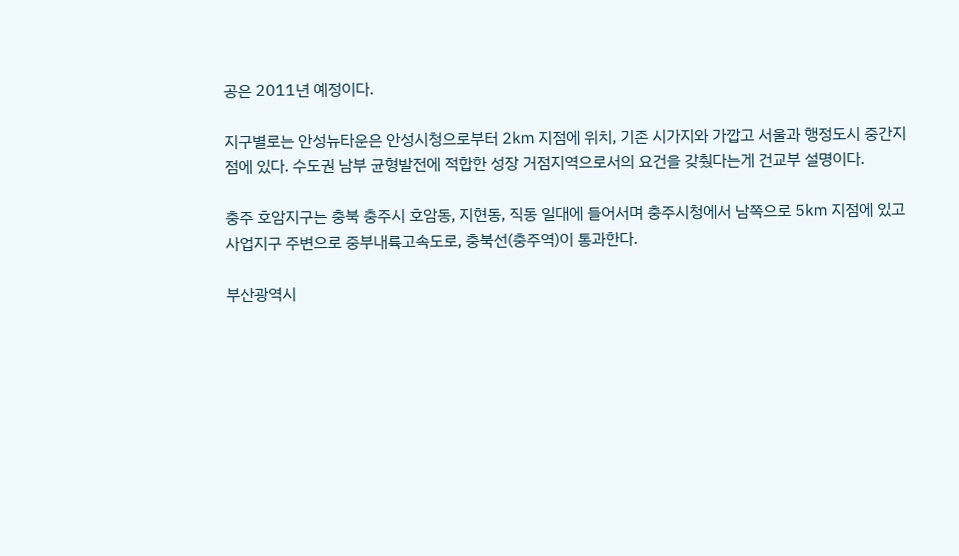공은 2011년 예정이다.

지구별로는 안성뉴타운은 안성시청으로부터 2㎞ 지점에 위치, 기존 시가지와 가깝고 서울과 행정도시 중간지점에 있다. 수도권 남부 균형발전에 적합한 성장 거점지역으로서의 요건을 갖췄다는게 건교부 설명이다.

충주 호암지구는 충북 충주시 호암동, 지현동, 직동 일대에 들어서며 충주시청에서 남쪽으로 5㎞ 지점에 있고 사업지구 주변으로 중부내륙고속도로, 충북선(충주역)이 통과한다.

부산광역시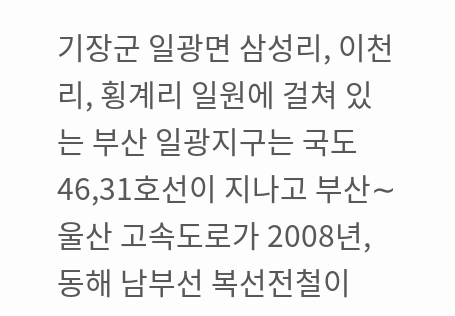기장군 일광면 삼성리, 이천리, 횡계리 일원에 걸쳐 있는 부산 일광지구는 국도 46,31호선이 지나고 부산∼울산 고속도로가 2008년, 동해 남부선 복선전철이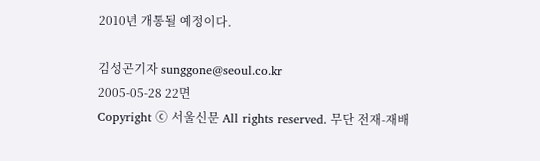2010년 개통될 예정이다.

김성곤기자 sunggone@seoul.co.kr
2005-05-28 22면
Copyright ⓒ 서울신문 All rights reserved. 무단 전재-재배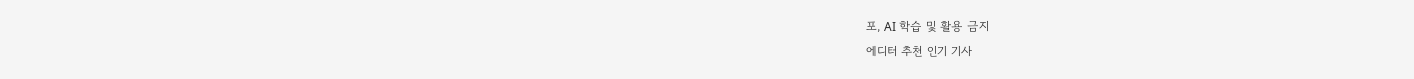포, AI 학습 및 활용 금지
에디터 추천 인기 기사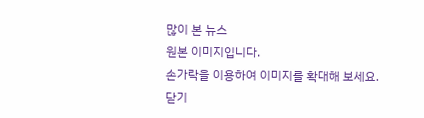많이 본 뉴스
원본 이미지입니다.
손가락을 이용하여 이미지를 확대해 보세요.
닫기